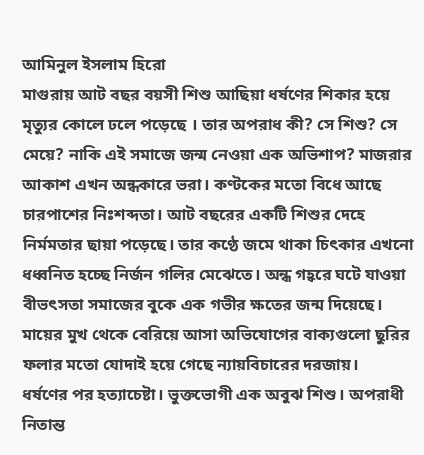আমিনুল ইসলাম হিরো
মাগুরায় আট বছর বয়সী শিশু আছিয়া ধর্ষণের শিকার হয়ে মৃত্যুর কোলে ঢলে পড়েছে । তার অপরাধ কী? সে শিশু? সে মেয়ে? নাকি এই সমাজে জন্ম নেওয়া এক অভিশাপ? মাজরার আকাশ এখন অন্ধকারে ভরা। কণ্টকের মতো বিধে আছে চারপাশের নিঃশব্দতা। আট বছরের একটি শিশুর দেহে নির্মমতার ছায়া পড়েছে। তার কণ্ঠে জমে থাকা চিৎকার এখনো ধধ্বনিত হচ্ছে নির্জন গলির মেঝেতে। অন্ধ গহ্বরে ঘটে যাওয়া বীভৎসতা সমাজের বুকে এক গভীর ক্ষতের জন্ম দিয়েছে। মায়ের মুখ থেকে বেরিয়ে আসা অভিযোগের বাক্যগুলো ছুরির ফলার মতো যোদাই হয়ে গেছে ন্যায়বিচারের দরজায়।
ধর্ষণের পর হত্যাচেষ্টা। ভুক্তভোগী এক অবুঝ শিশু। অপরাধী নিতান্ত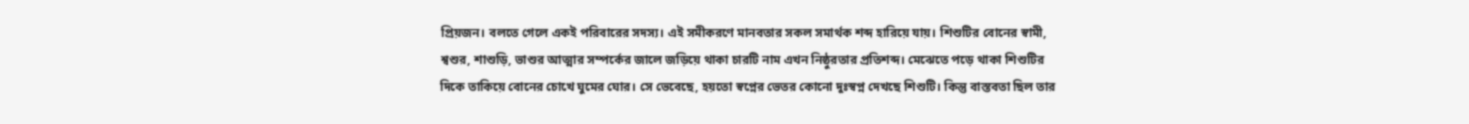প্রিয়জন। বলতে গেলে একই পরিবারের সদস্য। এই সমীকরণে মানবতার সকল সমার্থক শব্দ হারিয়ে যায়। শিশুটির বোনের স্বামী, শ্বশুর, শাশুড়ি, ভাশুর আত্মার সম্পর্কের জালে জড়িয়ে থাকা চারটি নাম এখন নিষ্ঠুরতার প্রতিশব্দ। মেঝেতে পড়ে থাকা শিশুটির দিকে তাকিয়ে বোনের চোখে ঘুমের ঘোর। সে ভেবেছে, হয়তো স্বপ্নের ভেতর কোনো দুঃস্বপ্ন দেখছে শিশুটি। কিন্তু বাস্তবতা ছিল তার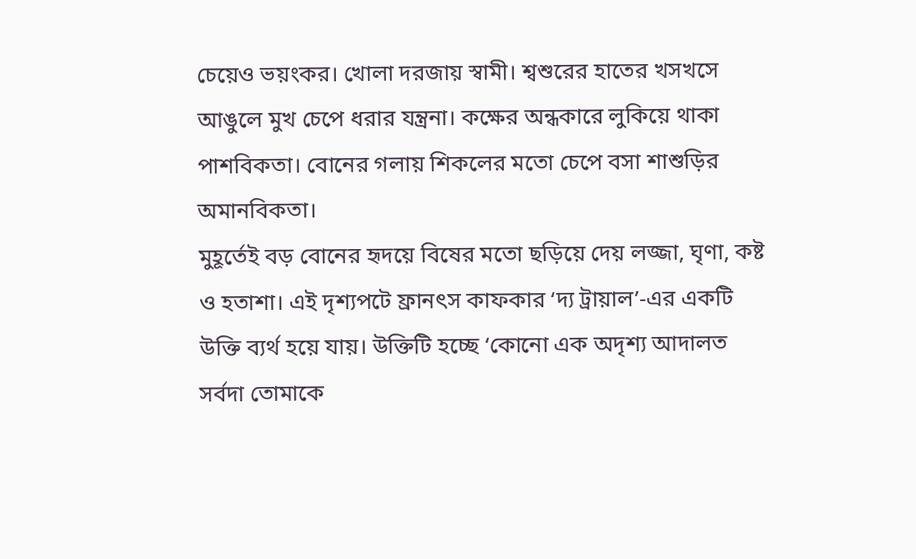চেয়েও ভয়ংকর। খোলা দরজায় স্বামী। শ্বশুরের হাতের খসখসে আঙুলে মুখ চেপে ধরার যন্ত্রনা। কক্ষের অন্ধকারে লুকিয়ে থাকা পাশবিকতা। বোনের গলায় শিকলের মতো চেপে বসা শাশুড়ির অমানবিকতা।
মুহূর্তেই বড় বোনের হৃদয়ে বিষের মতো ছড়িয়ে দেয় লজ্জা, ঘৃণা, কষ্ট ও হতাশা। এই দৃশ্যপটে ফ্রানৎস কাফকার ‘দ্য ট্রায়াল’-এর একটি উক্তি ব্যর্থ হয়ে যায়। উক্তিটি হচ্ছে ‘কোনো এক অদৃশ্য আদালত সর্বদা তোমাকে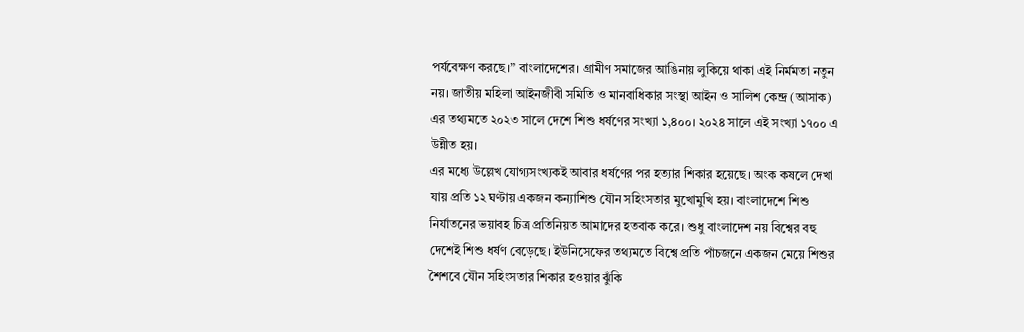পর্যবেক্ষণ করছে।” বাংলাদেশের। গ্রামীণ সমাজের আঙিনায় লুকিয়ে থাকা এই নির্মমতা নতুন নয়। জাতীয় মহিলা আইনজীবী সমিতি ও মানবাধিকার সংস্থা আইন ও সালিশ কেন্দ্র (আসাক) এর তথ্যমতে ২০২৩ সালে দেশে শিশু ধর্ষণের সংখ্যা ১,৪০০। ২০২৪ সালে এই সংখ্যা ১৭০০ এ উন্নীত হয়।
এর মধ্যে উল্লেখ যোগ্যসংখ্যকই আবার ধর্ষণের পর হত্যার শিকার হয়েছে। অংক কষলে দেখা যায় প্রতি ১২ ঘণ্টায় একজন কন্যাশিশু যৌন সহিংসতার মুখোমুখি হয়। বাংলাদেশে শিশু নির্যাতনের ভয়াবহ চিত্র প্রতিনিয়ত আমাদের হতবাক করে। শুধু বাংলাদেশ নয় বিশ্বের বহু দেশেই শিশু ধর্ষণ বেড়েছে। ইউনিসেফের তথ্যমতে বিশ্বে প্রতি পাঁচজনে একজন মেয়ে শিশুর শৈশবে যৌন সহিংসতার শিকার হওয়ার ঝুঁকি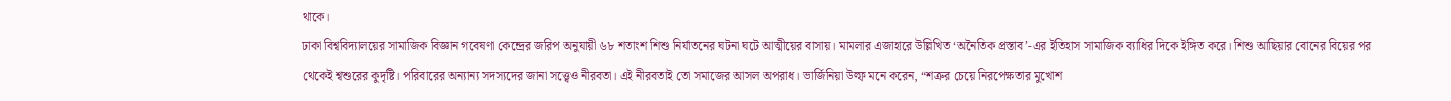থাকে।
ঢাকা বিশ্ববিদ্যালয়ের সামাজিক বিজ্ঞান গবেষণা কেন্দ্রের জরিপ অনুযায়ী ৬৮ শতাংশ শিশু নির্যাতনের ঘটনা ঘটে আত্মীয়ের বাসায়। মামলার এজাহারে উল্লিখিত ‘অনৈতিক প্রস্তাব’-এর ইতিহাস সামাজিক ব্যাধির দিকে ইঙ্গিত করে। শিশু আছিয়ার বোনের বিয়ের পর থেকেই শ্বশুরের কুদৃষ্টি। পরিবারের অন্যান্য সদস্যদের জানা সত্ত্বেও নীরবতা। এই নীরবতাই তো সমাজের আসল অপরাধ। ভার্জিনিয়া উল্ফ মনে করেন, “শত্রুর চেয়ে নিরপেক্ষতার মুখোশ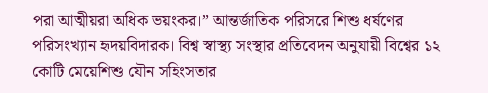পরা আত্মীয়রা অধিক ভয়ংকর।” আন্তর্জাতিক পরিসরে শিশু ধর্ষণের পরিসংখ্যান হৃদয়বিদারক। বিশ্ব স্বাস্থ্য সংস্থার প্রতিবেদন অনুযায়ী বিশ্বের ১২ কোটি মেয়েশিশু যৌন সহিংসতার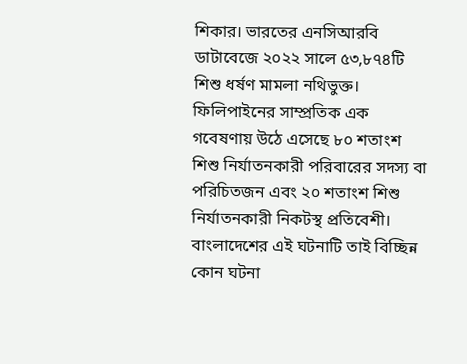শিকার। ভারতের এনসিআরবি ডাটাবেজে ২০২২ সালে ৫৩,৮৭৪টি শিশু ধর্ষণ মামলা নথিভুক্ত।
ফিলিপাইনের সাম্প্রতিক এক গবেষণায় উঠে এসেছে ৮০ শতাংশ শিশু নির্যাতনকারী পরিবারের সদস্য বা পরিচিতজন এবং ২০ শতাংশ শিশু নির্যাতনকারী নিকটস্থ প্রতিবেশী। বাংলাদেশের এই ঘটনাটি তাই বিচ্ছিন্ন কোন ঘটনা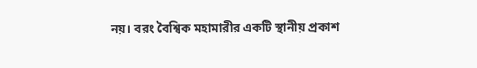নয়। বরং বৈশ্বিক মহামারীর একটি স্থানীয় প্রকাশ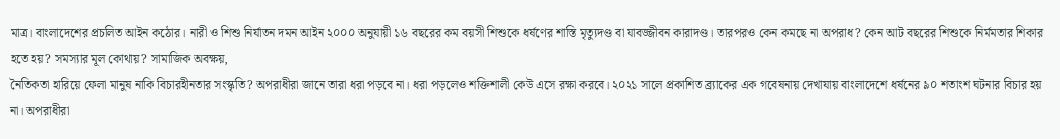মাত্র। বাংলাদেশের প্রচলিত আইন কঠোর। নারী ও শিশু নির্যাতন দমন আইন ২০০০ অনুযায়ী ১৬ বছরের কম বয়সী শিশুকে ধর্ষণের শাস্তি মৃত্যুদণ্ড বা যাবজ্জীবন কারাদণ্ড। তারপরও কেন কমছে না অপরাধ? কেন আট বছরের শিশুকে নির্মমতার শিকার হতে হয়? সমস্যার মূল কোথায়? সামাজিক অবক্ষয়,
নৈতিকতা হারিয়ে ফেলা মানুষ নাকি বিচারহীনতার সংস্কৃতি? অপরাধীরা জানে তারা ধরা পড়বে না। ধরা পড়লেও শক্তিশালী কেউ এসে রক্ষা করবে। ২০২১ সালে প্রকাশিত ব্র্যাকের এক গবেষনায় দেখাযায় বাংলাদেশে ধর্ষনের ৯০ শতাংশ ঘটনার বিচার হয় না। অপরাধীরা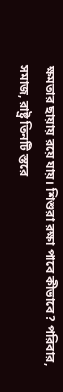ক্ষমতার ছায়ায় রয়ে যায়। শিশুরা রক্ষা পাবে কীভাবে? পরিবার, সমাজ, রাষ্ট্র তিনটি স্তরে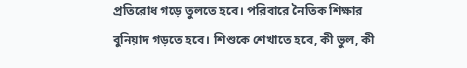প্রতিরোধ গড়ে তুলতে হবে। পরিবারে নৈতিক শিক্ষার বুনিয়াদ গড়তে হবে। শিশুকে শেখাতে হবে, কী ভুল, কী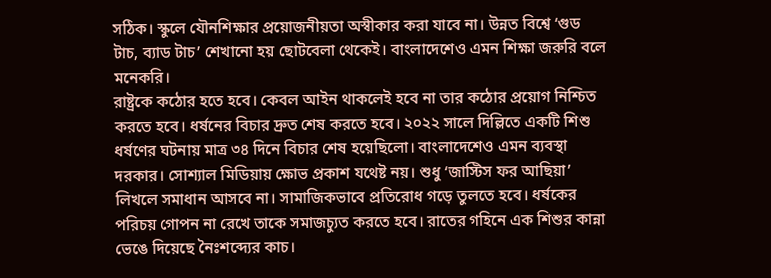সঠিক। স্কুলে যৌনশিক্ষার প্রয়োজনীয়তা অস্বীকার করা যাবে না। উন্নত বিশ্বে ‘গুড টাচ, ব্যাড টাচ’ শেখানো হয় ছোটবেলা থেকেই। বাংলাদেশেও এমন শিক্ষা জরুরি বলে মনেকরি।
রাষ্ট্রকে কঠোর হতে হবে। কেবল আইন থাকলেই হবে না তার কঠোর প্রয়োগ নিশ্চিত করতে হবে। ধর্ষনের বিচার দ্রুত শেষ করতে হবে। ২০২২ সালে দিল্লিতে একটি শিশু ধর্ষণের ঘটনায় মাত্র ৩৪ দিনে বিচার শেষ হয়েছিলো। বাংলাদেশেও এমন ব্যবস্থা দরকার। সোশ্যাল মিডিয়ায় ক্ষোভ প্রকাশ যথেষ্ট নয়। শুধু ‘জাস্টিস ফর আছিয়া’ লিখলে সমাধান আসবে না। সামাজিকভাবে প্রতিরোধ গড়ে তুলতে হবে। ধর্ষকের পরিচয় গোপন না রেখে তাকে সমাজচ্যুত করতে হবে। রাতের গহিনে এক শিশুর কান্না ভেঙে দিয়েছে নৈঃশব্দ্যের কাচ।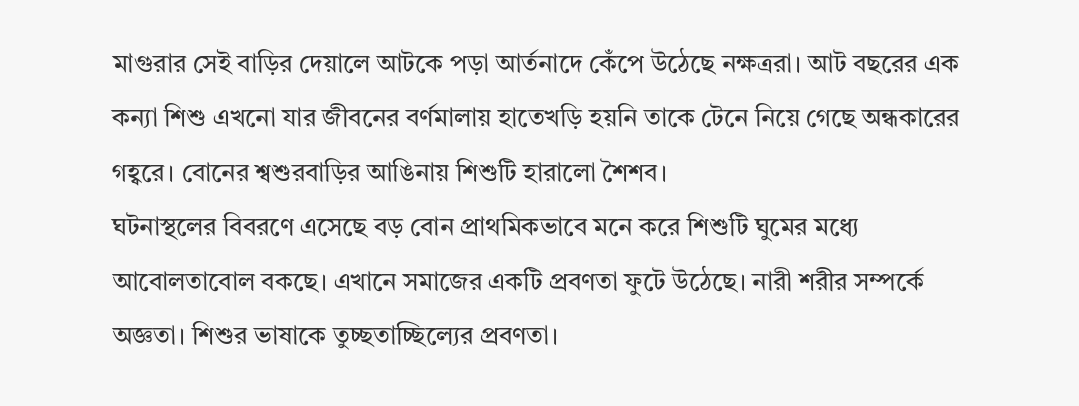মাগুরার সেই বাড়ির দেয়ালে আটকে পড়া আর্তনাদে কেঁপে উঠেছে নক্ষত্ররা। আট বছরের এক কন্যা শিশু এখনো যার জীবনের বর্ণমালায় হাতেখড়ি হয়নি তাকে টেনে নিয়ে গেছে অন্ধকারের গহ্বরে। বোনের শ্বশুরবাড়ির আঙিনায় শিশুটি হারালো শৈশব।
ঘটনাস্থলের বিবরণে এসেছে বড় বোন প্রাথমিকভাবে মনে করে শিশুটি ঘুমের মধ্যে আবোলতাবোল বকছে। এখানে সমাজের একটি প্রবণতা ফুটে উঠেছে। নারী শরীর সম্পর্কে অজ্ঞতা। শিশুর ভাষাকে তুচ্ছতাচ্ছিল্যের প্রবণতা।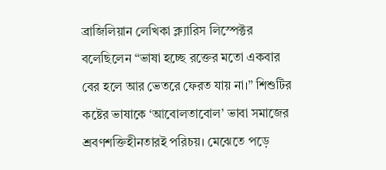ব্রাজিলিয়ান লেখিকা ক্ল্যারিস লিস্পেক্টর বলেছিলেন “ভাষা হচ্ছে রক্তের মতো একবার বের হলে আর ভেতরে ফেরত যায় না।” শিশুটির কষ্টের ভাষাকে ‘আবোলতাবোল’ ভাবা সমাজের শ্রবণশক্তিহীনতারই পরিচয়। মেঝেতে পড়ে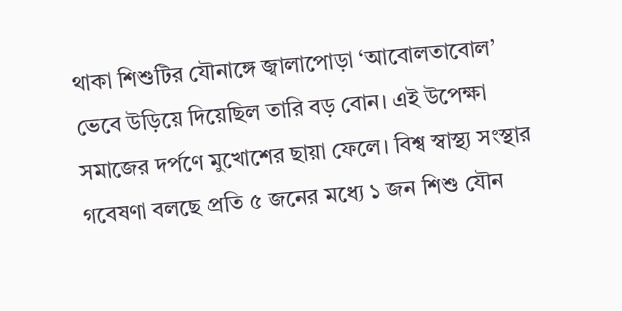থাকা শিশুটির যৌনাঙ্গে জ্বালাপোড়া ‘আবোলতাবোল’ ভেবে উড়িয়ে দিয়েছিল তারি বড় বোন। এই উপেক্ষা সমাজের দর্পণে মুখোশের ছায়া ফেলে। বিশ্ব স্বাস্থ্য সংস্থার গবেষণা বলছে প্রতি ৫ জনের মধ্যে ১ জন শিশু যৌন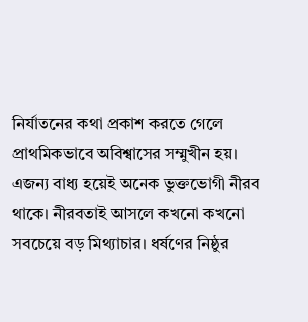নির্যাতনের কথা প্রকাশ করতে গেলে প্রাথমিকভাবে অবিশ্বাসের সম্মুখীন হয়। এজন্য বাধ্য হয়েই অনেক ভুক্তভোগী নীরব থাকে। নীরবতাই আসলে কখনো কখনো সবচেয়ে বড় মিথ্যাচার। ধর্ষণের নিষ্ঠুর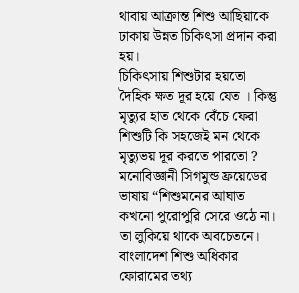থাবায় আক্রান্ত শিশু আছিয়াকে ঢাকায় উন্নত চিকিৎসা প্রদান করা হয়।
চিকিৎসায় শিশুটার হয়তো দৈহিক ক্ষত দূর হয়ে যেত । কিন্তু মৃত্যুর হাত থেকে বেঁচে ফেরা শিশুটি কি সহজেই মন থেকে মৃত্যুভয় দূর করতে পারতো ? মনোবিজ্ঞানী সিগমুন্ড ফ্রয়েডের ভাষায় “শিশুমনের আঘাত কখনো পুরোপুরি সেরে ওঠে না। তা লুকিয়ে থাকে অবচেতনে। বাংলাদেশ শিশু অধিকার ফোরামের তথ্য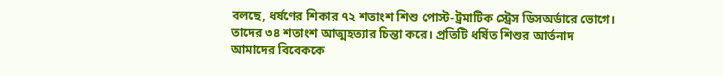বলছে, ধর্ষণের শিকার ৭২ শতাংশ শিশু পোস্ট-ট্রমাটিক স্ট্রেস ডিসঅর্ডারে ভোগে। তাদের ৩৪ শতাংশ আত্মহত্যার চিন্তা করে। প্রতিটি ধর্ষিত শিশুর আর্তনাদ আমাদের বিবেককে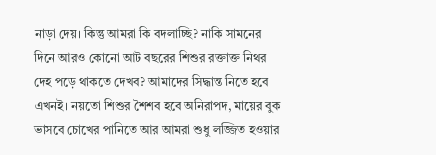নাড়া দেয়। কিন্তু আমরা কি বদলাচ্ছি? নাকি সামনের দিনে আরও কোনো আট বছরের শিশুর রক্তাক্ত নিথর দেহ পড়ে থাকতে দেখব? আমাদের সিদ্ধান্ত নিতে হবে এখনই। নয়তো শিশুর শৈশব হবে অনিরাপদ, মায়ের বুক ভাসবে চোখের পানিতে আর আমরা শুধু লজ্জিত হওয়ার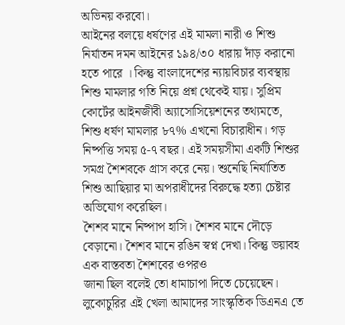অভিনয় করবো।
আইনের বলয়ে ধর্ষণের এই মামলা নারী ও শিশু নির্যাতন দমন আইনের ১৯৪/৩০ ধারায় দাঁড় করানো হতে পারে । কিন্তু বাংলাদেশের ন্যায়বিচার ব্যবস্থায় শিশু মামলার গতি নিয়ে প্রশ্ন থেকেই যায়। সুপ্রিম কোর্টের আইনজীবী অ্যাসোসিয়েশনের তথ্যমতে, শিশু ধর্ষণ মামলার ৮৭% এখনো বিচারাধীন। গড় নিষ্পত্তি সময় ৫-৭ বছর। এই সময়সীমা একটি শিশুর সমগ্র শৈশবকে গ্রাস করে নেয়। শুনেছি নির্যাতিত শিশু আছিয়ার মা অপরাধীদের বিরুদ্ধে হত্যা চেষ্টার অভিযোগ করেছিল।
শৈশব মানে নিষ্পাপ হাসি। শৈশব মানে দৌড়ে বেড়ানো। শৈশব মানে রঙিন স্বপ্ন দেখা। কিন্তু ভয়াবহ এক বাস্তবতা শৈশবের ওপরও
জানা ছিল বলেই তো ধামাচাপা দিতে চেয়েছেন। লুকোচুরির এই খেলা আমাদের সাংস্কৃতিক ডিএনএ তে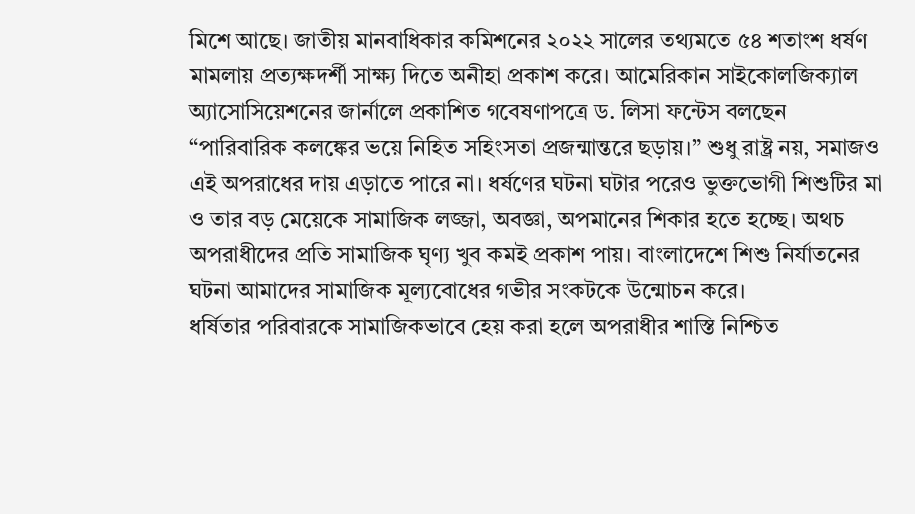মিশে আছে। জাতীয় মানবাধিকার কমিশনের ২০২২ সালের তথ্যমতে ৫৪ শতাংশ ধর্ষণ মামলায় প্রত্যক্ষদর্শী সাক্ষ্য দিতে অনীহা প্রকাশ করে। আমেরিকান সাইকোলজিক্যাল অ্যাসোসিয়েশনের জার্নালে প্রকাশিত গবেষণাপত্রে ড. লিসা ফন্টেস বলছেন “পারিবারিক কলঙ্কের ভয়ে নিহিত সহিংসতা প্রজন্মান্তরে ছড়ায়।” শুধু রাষ্ট্র নয়, সমাজও এই অপরাধের দায় এড়াতে পারে না। ধর্ষণের ঘটনা ঘটার পরেও ভুক্তভোগী শিশুটির মা ও তার বড় মেয়েকে সামাজিক লজ্জা, অবজ্ঞা, অপমানের শিকার হতে হচ্ছে। অথচ অপরাধীদের প্রতি সামাজিক ঘৃণ্য খুব কমই প্রকাশ পায়। বাংলাদেশে শিশু নির্যাতনের ঘটনা আমাদের সামাজিক মূল্যবোধের গভীর সংকটকে উন্মোচন করে।
ধর্ষিতার পরিবারকে সামাজিকভাবে হেয় করা হলে অপরাধীর শাস্তি নিশ্চিত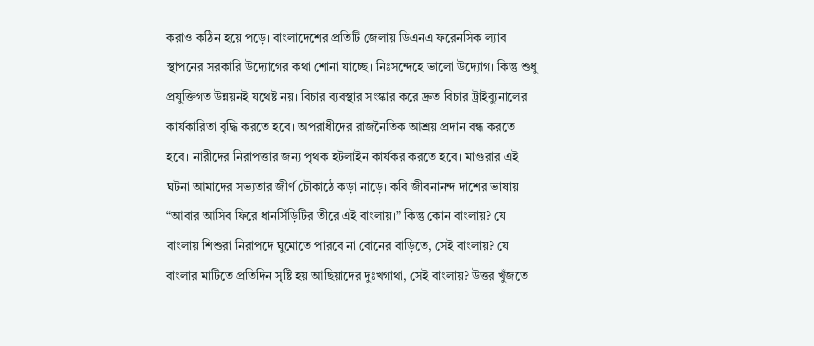করাও কঠিন হয়ে পড়ে। বাংলাদেশের প্রতিটি জেলায় ডিএনএ ফরেনসিক ল্যাব স্থাপনের সরকারি উদ্যোগের কথা শোনা যাচ্ছে। নিঃসন্দেহে ভালো উদ্যোগ। কিন্তু শুধু প্রযুক্তিগত উন্নয়নই যথেষ্ট নয়। বিচার ব্যবস্থার সংস্কার করে দ্রুত বিচার ট্রাইব্যুনালের কার্যকারিতা বৃদ্ধি করতে হবে। অপরাধীদের রাজনৈতিক আশ্রয় প্রদান বন্ধ করতে হবে। নারীদের নিরাপত্তার জন্য পৃথক হটলাইন কার্যকর করতে হবে। মাগুরার এই ঘটনা আমাদের সভ্যতার জীর্ণ চৌকাঠে কড়া নাড়ে। কবি জীবনানন্দ দাশের ভাষায় “আবার আসিব ফিরে ধানসিঁড়িটির তীরে এই বাংলায়।” কিন্তু কোন বাংলায়? যে বাংলায় শিশুরা নিরাপদে ঘুমোতে পারবে না বোনের বাড়িতে, সেই বাংলায়? যে বাংলার মাটিতে প্রতিদিন সৃষ্টি হয় আছিয়াদের দুঃখগাথা, সেই বাংলায়? উত্তর খুঁজতে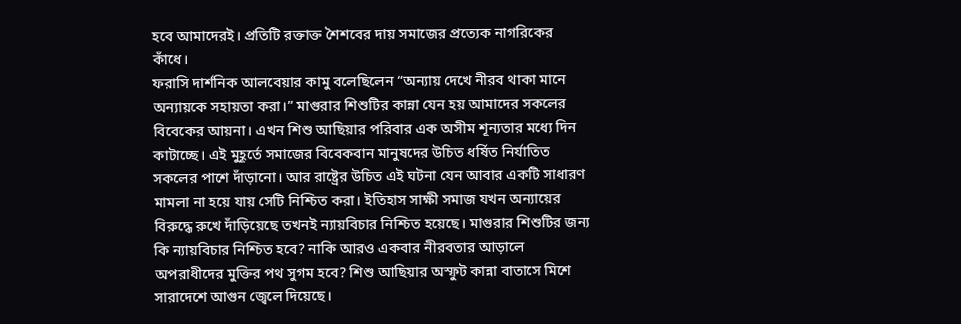হবে আমাদেরই। প্রতিটি রক্তাক্ত শৈশবের দায় সমাজের প্রত্যেক নাগরিকের কাঁধে।
ফরাসি দার্শনিক আলবেয়ার কামু বলেছিলেন “অন্যায় দেখে নীরব থাকা মানে অন্যায়কে সহায়তা করা।” মাগুরার শিশুটির কান্না যেন হয় আমাদের সকলের বিবেকের আয়না। এখন শিশু আছিয়ার পরিবার এক অসীম শূন্যতার মধ্যে দিন কাটাচ্ছে। এই মুহূর্তে সমাজের বিবেকবান মানুষদের উচিত ধর্ষিত নির্যাতিত সকলের পাশে দাঁড়ানো। আর রাষ্ট্রের উচিত এই ঘটনা যেন আবার একটি সাধারণ মামলা না হয়ে যায় সেটি নিশ্চিত করা। ইতিহাস সাক্ষী সমাজ যখন অন্যায়ের বিরুদ্ধে রুখে দাঁড়িয়েছে তখনই ন্যায়বিচার নিশ্চিত হয়েছে। মাগুরার শিশুটির জন্য কি ন্যায়বিচার নিশ্চিত হবে? নাকি আরও একবার নীরবতার আড়ালে অপরাধীদের মুক্তির পথ সুগম হবে? শিশু আছিয়ার অস্ফুট কান্না বাতাসে মিশে সারাদেশে আগুন জ্বেলে দিয়েছে।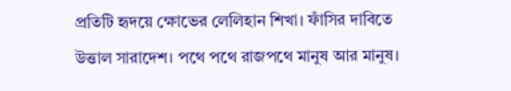প্রতিটি হৃদয়ে ক্ষোভের লেলিহান শিখা। ফাঁসির দাবিতে উত্তাল সারাদেশ। পথে পথে রাজপথে মানুষ আর মানুষ।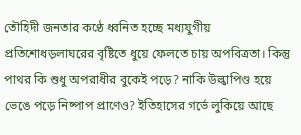তৌহিদী জনতার কণ্ঠে ধ্বনিত হচ্ছে মধ্যযুগীয় প্রতিশোধড়লাঘরের বৃষ্টিতে ধুয়ে ফেলতে চায় অপবিত্রতা। কিন্তু পাথর কি শুধু অপরাধীর বুকেই পড়ে? নাকি উল্কাপিণ্ড হয়ে ভেঙে পড়ে নিষ্পাপ প্রাণেও? ইতিহাসের গর্ভে লুকিয়ে আছে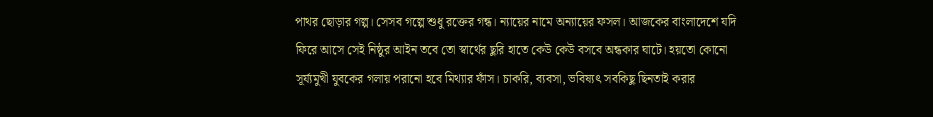পাথর ছোড়ার গল্প। সেসব গল্পে শুধু রক্তের গন্ধ। ন্যায়ের নামে অন্যায়ের ফসল। আজকের বাংলাদেশে যদি ফিরে আসে সেই নিষ্ঠুর আইন তবে তো স্বার্থের ছুরি হাতে কেউ কেউ বসবে অন্ধকার ঘাটে। হয়তো কোনো সূর্য্যমুখী যুবকের গলায় পরানো হবে মিথ্যার ফাঁস। চাকরি, ব্যবসা, ভবিষ্যৎ সবকিছু ছিনতাই করার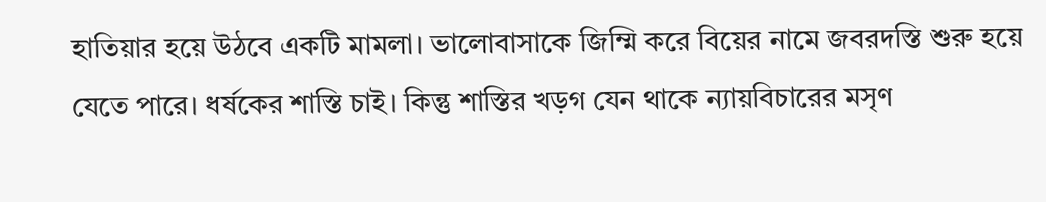হাতিয়ার হয়ে উঠবে একটি মামলা। ভালোবাসাকে জিম্মি করে বিয়ের নামে জবরদস্তি শুরু হয়ে যেতে পারে। ধর্ষকের শাস্তি চাই। কিন্তু শাস্তির খড়গ যেন থাকে ন্যায়বিচারের মসৃণ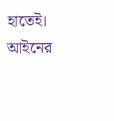হাতেই। আইনের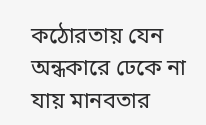কঠোরতায় যেন অন্ধকারে ঢেকে না যায় মানবতার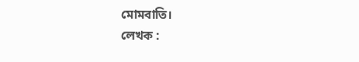মোমবাতি।
লেখক :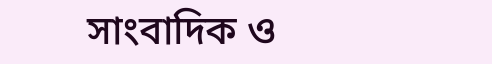সাংবাদিক ও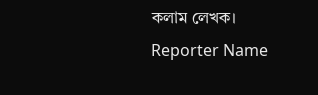কলাম লেখক।
Reporter Name